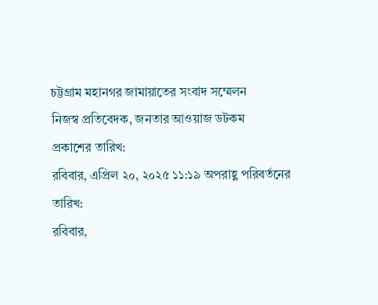চট্টগ্রাম মহানগর জামায়াতের সংবাদ সম্মেলন
নিজস্ব প্রতিবেদক, জনতার আওয়াজ ডটকম
প্রকাশের তারিখ:
রবিবার, এপ্রিল ২০, ২০২৫ ১১:১৯ অপরাহ্ণ পরিবর্তনের তারিখ:
রবিবার,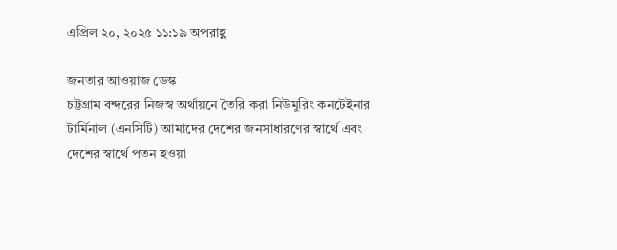এপ্রিল ২০, ২০২৫ ১১:১৯ অপরাহ্ণ

জনতার আওয়াজ ডেস্ক
চট্টগ্রাম বন্দরের নিজস্ব অর্থায়নে তৈরি করা নিউমুরিং কনটেইনার টার্মিনাল (এনসিটি) আমাদের দেশের জনসাধারণের স্বার্থে এবং দেশের স্বার্থে পতন হওয়া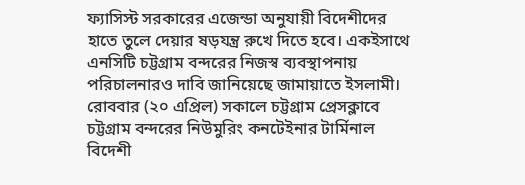ফ্যাসিস্ট সরকারের এজেন্ডা অনুযায়ী বিদেশীদের হাতে তুলে দেয়ার ষড়যন্ত্র রুখে দিতে হবে। একইসাথে এনসিটি চট্টগ্রাম বন্দরের নিজস্ব ব্যবস্থাপনায় পরিচালনারও দাবি জানিয়েছে জামায়াতে ইসলামী।
রোববার (২০ এপ্রিল) সকালে চট্টগ্রাম প্রেসক্লাবে চট্টগ্রাম বন্দরের নিউমুরিং কনটেইনার টার্মিনাল বিদেশী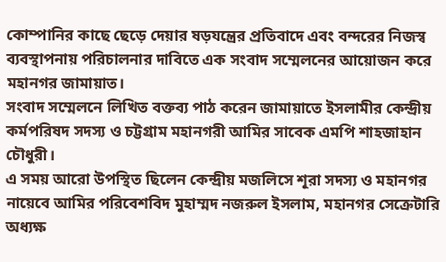কোম্পানির কাছে ছেড়ে দেয়ার ষড়যন্ত্রের প্রতিবাদে এবং বন্দরের নিজস্ব ব্যবস্থাপনায় পরিচালনার দাবিতে এক সংবাদ সম্মেলনের আয়োজন করে মহানগর জামায়াত।
সংবাদ সম্মেলনে লিখিত বক্তব্য পাঠ করেন জামায়াতে ইসলামীর কেন্দ্রীয় কর্মপরিষদ সদস্য ও চট্টগ্রাম মহানগরী আমির সাবেক এমপি শাহজাহান চৌধুরী।
এ সময় আরো উপস্থিত ছিলেন কেন্দ্রীয় মজলিসে শূরা সদস্য ও মহানগর নায়েবে আমির পরিবেশবিদ মুহাম্মদ নজরুল ইসলাম, মহানগর সেক্রেটারি অধ্যক্ষ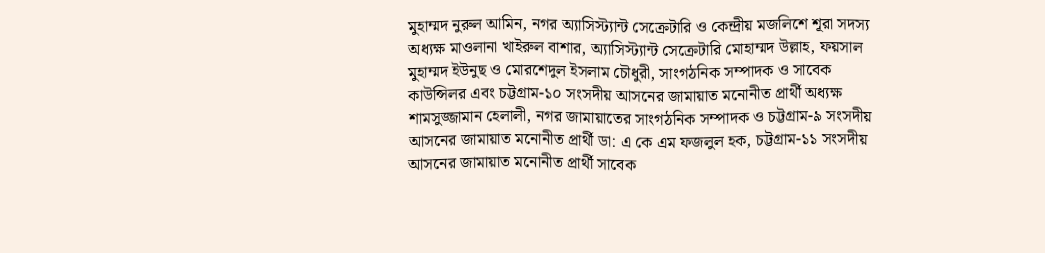মুহাম্মদ নুরুল আমিন, নগর অ্যাসিস্ট্যান্ট সেক্রেটারি ও কেন্দ্রীয় মজলিশে শূরা সদস্য অধ্যক্ষ মাওলানা খাইরুল বাশার, অ্যাসিস্ট্যান্ট সেক্রেটারি মোহাম্মদ উল্লাহ, ফয়সাল মুহাম্মদ ইউনুছ ও মোরশেদুল ইসলাম চৌধুরী, সাংগঠনিক সম্পাদক ও সাবেক কাউন্সিলর এবং চট্টগ্রাম-১০ সংসদীয় আসনের জামায়াত মনোনীত প্রার্থী অধ্যক্ষ শামসুজ্জামান হেলালী, নগর জামায়াতের সাংগঠনিক সম্পাদক ও চট্টগ্রাম-৯ সংসদীয় আসনের জামায়াত মনোনীত প্রার্থী ডা: এ কে এম ফজলুল হক, চট্টগ্রাম-১১ সংসদীয় আসনের জামায়াত মনোনীত প্রার্থী সাবেক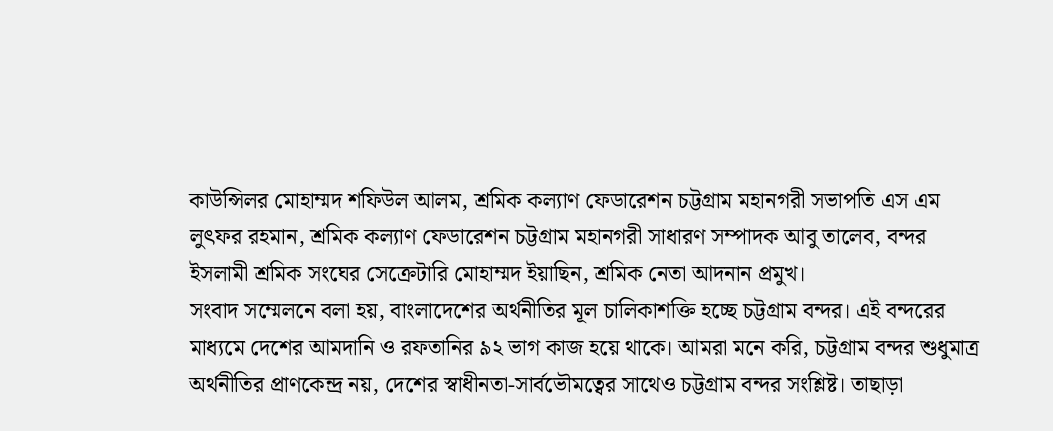কাউন্সিলর মোহাম্মদ শফিউল আলম, শ্রমিক কল্যাণ ফেডারেশন চট্টগ্রাম মহানগরী সভাপতি এস এম লুৎফর রহমান, শ্রমিক কল্যাণ ফেডারেশন চট্টগ্রাম মহানগরী সাধারণ সম্পাদক আবু তালেব, বন্দর ইসলামী শ্রমিক সংঘের সেক্রেটারি মোহাম্মদ ইয়াছিন, শ্রমিক নেতা আদনান প্রমুখ।
সংবাদ সম্মেলনে বলা হয়, বাংলাদেশের অর্থনীতির মূল চালিকাশক্তি হচ্ছে চট্টগ্রাম বন্দর। এই বন্দরের মাধ্যমে দেশের আমদানি ও রফতানির ৯২ ভাগ কাজ হয়ে থাকে। আমরা মনে করি, চট্টগ্রাম বন্দর শুধুমাত্র অর্থনীতির প্রাণকেন্দ্র নয়, দেশের স্বাধীনতা-সার্বভৌমত্বের সাথেও চট্টগ্রাম বন্দর সংশ্লিষ্ট। তাছাড়া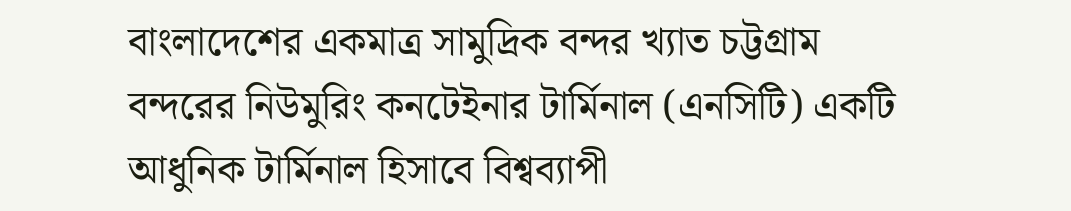বাংলাদেশের একমাত্র সামুদ্রিক বন্দর খ্যাত চট্টগ্রাম বন্দরের নিউমুরিং কনটেইনার টার্মিনাল (এনসিটি) একটি আধুনিক টার্মিনাল হিসাবে বিশ্বব্যাপী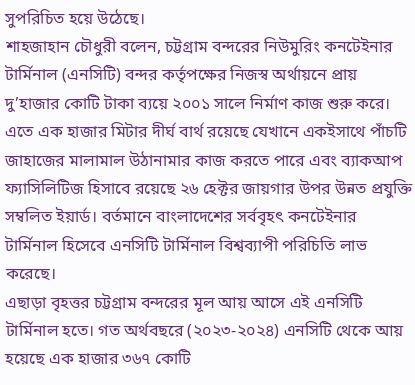সুপরিচিত হয়ে উঠেছে।
শাহজাহান চৌধুরী বলেন, চট্টগ্রাম বন্দরের নিউমুরিং কনটেইনার টার্মিনাল (এনসিটি) বন্দর কর্তৃপক্ষের নিজস্ব অর্থায়নে প্রায় দু’হাজার কোটি টাকা ব্যয়ে ২০০১ সালে নির্মাণ কাজ শুরু করে। এতে এক হাজার মিটার দীর্ঘ বার্থ রয়েছে যেখানে একইসাথে পাঁচটি জাহাজের মালামাল উঠানামার কাজ করতে পারে এবং ব্যাকআপ ফ্যাসিলিটিজ হিসাবে রয়েছে ২৬ হেক্টর জায়গার উপর উন্নত প্রযুক্তি সম্বলিত ইয়ার্ড। বর্তমানে বাংলাদেশের সর্ববৃহৎ কনটেইনার টার্মিনাল হিসেবে এনসিটি টার্মিনাল বিশ্বব্যাপী পরিচিতি লাভ করেছে।
এছাড়া বৃহত্তর চট্টগ্রাম বন্দরের মূল আয় আসে এই এনসিটি টার্মিনাল হতে। গত অর্থবছরে (২০২৩-২০২৪) এনসিটি থেকে আয় হয়েছে এক হাজার ৩৬৭ কোটি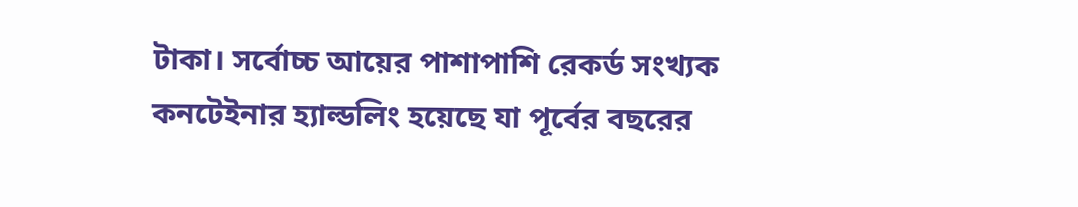টাকা। সর্বোচ্চ আয়ের পাশাপাশি রেকর্ড সংখ্যক কনটেইনার হ্যাল্ডলিং হয়েছে যা পূর্বের বছরের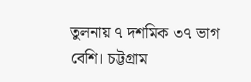তুলনায় ৭ দশমিক ৩৭ ভাগ বেশি। চট্টগ্রাম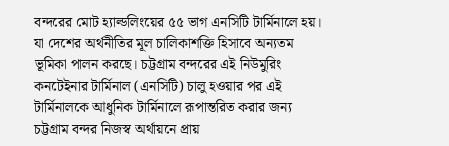বন্দরের মোট হ্যাল্ডলিংয়ের ৫৫ ভাগ এনসিটি টার্মিনালে হয়। যা দেশের অর্থনীতির মূল চালিকাশক্তি হিসাবে অন্যতম ভূমিকা পালন করছে। চট্টগ্রাম বন্দরের এই নিউমুরিং কনটেইনার টার্মিনাল (এনসিটি) চালু হওয়ার পর এই টার্মিনালকে আধুনিক টার্মিনালে রূপান্তরিত করার জন্য চট্টগ্রাম বন্দর নিজস্ব অর্থায়নে প্রায়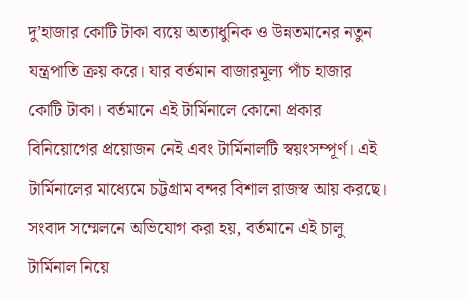দু’হাজার কোটি টাকা ব্যয়ে অত্যাধুনিক ও উন্নতমানের নতুন যন্ত্রপাতি ক্রয় করে। যার বর্তমান বাজারমূল্য পাঁচ হাজার কোটি টাকা। বর্তমানে এই টার্মিনালে কোনো প্রকার বিনিয়োগের প্রয়োজন নেই এবং টার্মিনালটি স্বয়ংসম্পূর্ণ। এই টার্মিনালের মাধ্যেমে চট্টগ্রাম বন্দর বিশাল রাজস্ব আয় করছে।
সংবাদ সম্মেলনে অভিযোগ করা হয়, বর্তমানে এই চালু টার্মিনাল নিয়ে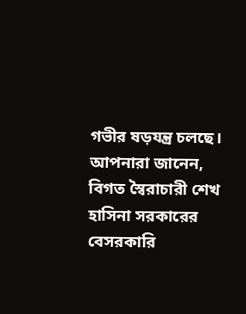গভীর ষড়যন্ত্র চলছে। আপনারা জানেন, বিগত স্বৈরাচারী শেখ হাসিনা সরকারের বেসরকারি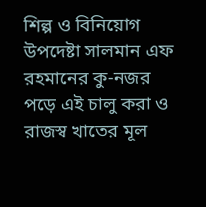শিল্প ও বিনিয়োগ উপদেষ্টা সালমান এফ রহমানের কু-নজর পড়ে এই চালু করা ও রাজস্ব খাতের মূল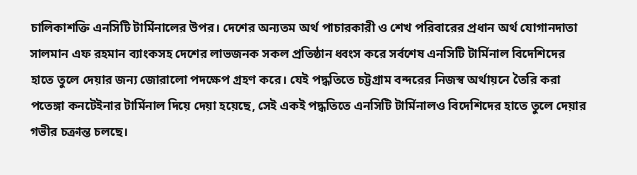চালিকাশক্তি এনসিটি টার্মিনালের উপর। দেশের অন্যতম অর্থ পাচারকারী ও শেখ পরিবারের প্রধান অর্থ যোগানদাতা সালমান এফ রহমান ব্যাংকসহ দেশের লাভজনক সকল প্রতিষ্ঠান ধ্বংস করে সর্বশেষ এনসিটি টার্মিনাল বিদেশিদের হাতে তুলে দেয়ার জন্য জোরালো পদক্ষেপ গ্রহণ করে। যেই পদ্ধতিতে চট্টগ্রাম বন্দরের নিজস্ব অর্থায়নে তৈরি করা পতেঙ্গা কনটেইনার টার্মিনাল দিয়ে দেয়া হয়েছে, সেই একই পদ্ধতিতে এনসিটি টার্মিনালও বিদেশিদের হাতে তুলে দেয়ার গভীর চক্রান্ত চলছে।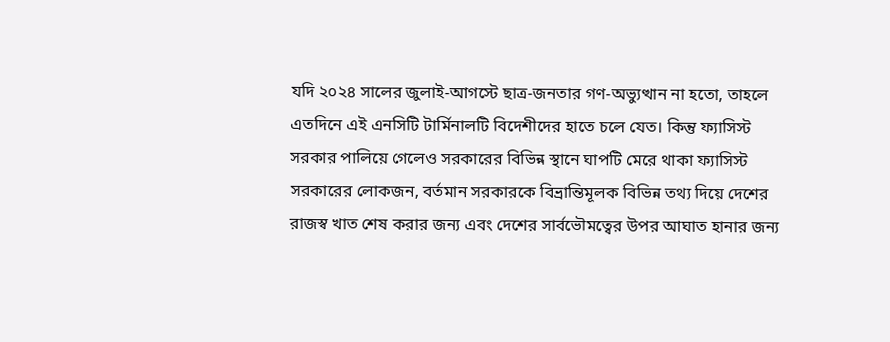যদি ২০২৪ সালের জুলাই-আগস্টে ছাত্র-জনতার গণ-অভ্যুত্থান না হতো, তাহলে এতদিনে এই এনসিটি টার্মিনালটি বিদেশীদের হাতে চলে যেত। কিন্তু ফ্যাসিস্ট সরকার পালিয়ে গেলেও সরকারের বিভিন্ন স্থানে ঘাপটি মেরে থাকা ফ্যাসিস্ট সরকারের লোকজন, বর্তমান সরকারকে বিভ্রান্তিমূলক বিভিন্ন তথ্য দিয়ে দেশের রাজস্ব খাত শেষ করার জন্য এবং দেশের সার্বভৌমত্বের উপর আঘাত হানার জন্য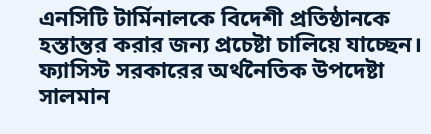এনসিটি টার্মিনালকে বিদেশী প্রতিষ্ঠানকে হস্তান্তর করার জন্য প্রচেষ্টা চালিয়ে যাচ্ছেন। ফ্যাসিস্ট সরকারের অর্থনৈতিক উপদেষ্টা সালমান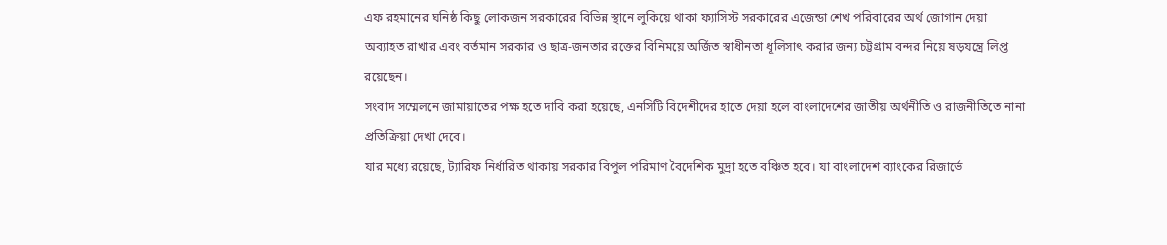এফ রহমানের ঘনিষ্ঠ কিছু লোকজন সরকারের বিভিন্ন স্থানে লুকিয়ে থাকা ফ্যাসিস্ট সরকারের এজেন্ডা শেখ পরিবারের অর্থ জোগান দেয়া অব্যাহত রাখার এবং বর্তমান সরকার ও ছাত্র-জনতার রক্তের বিনিময়ে অর্জিত স্বাধীনতা ধূলিসাৎ করার জন্য চট্টগ্রাম বন্দর নিয়ে ষড়যন্ত্রে লিপ্ত রয়েছেন।
সংবাদ সম্মেলনে জামায়াতের পক্ষ হতে দাবি করা হয়েছে, এনসিটি বিদেশীদের হাতে দেয়া হলে বাংলাদেশের জাতীয় অর্থনীতি ও রাজনীতিতে নানা প্রতিক্রিয়া দেখা দেবে।
যার মধ্যে রয়েছে, ট্যারিফ নির্ধারিত থাকায় সরকার বিপুল পরিমাণ বৈদেশিক মুদ্রা হতে বঞ্চিত হবে। যা বাংলাদেশ ব্যাংকের রিজার্ভে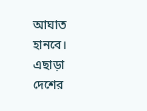আঘাত হানবে। এছাড়া দেশের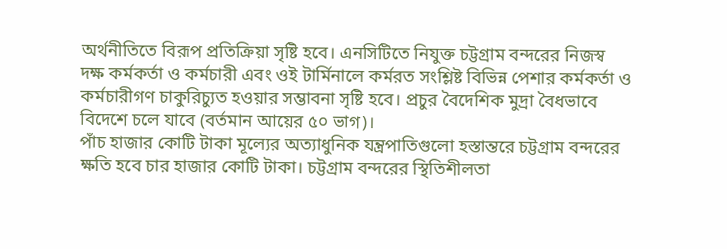অর্থনীতিতে বিরূপ প্রতিক্রিয়া সৃষ্টি হবে। এনসিটিতে নিযুক্ত চট্টগ্রাম বন্দরের নিজস্ব দক্ষ কর্মকর্তা ও কর্মচারী এবং ওই টার্মিনালে কর্মরত সংশ্লিষ্ট বিভিন্ন পেশার কর্মকর্তা ও কর্মচারীগণ চাকুরিচ্যুত হওয়ার সম্ভাবনা সৃষ্টি হবে। প্রচুর বৈদেশিক মুদ্রা বৈধভাবে বিদেশে চলে যাবে (বর্তমান আয়ের ৫০ ভাগ)।
পাঁচ হাজার কোটি টাকা মূল্যের অত্যাধুনিক যন্ত্রপাতিগুলো হস্তান্তরে চট্টগ্রাম বন্দরের ক্ষতি হবে চার হাজার কোটি টাকা। চট্টগ্রাম বন্দরের স্থিতিশীলতা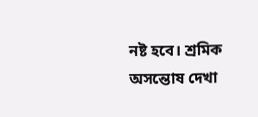নষ্ট হবে। শ্রমিক অসন্তোষ দেখা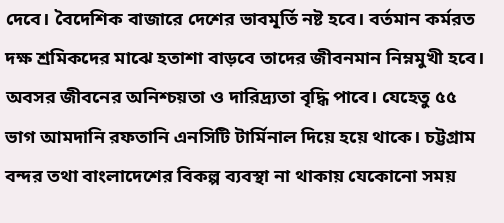দেবে। বৈদেশিক বাজারে দেশের ভাবমূর্তি নষ্ট হবে। বর্তমান কর্মরত দক্ষ শ্রমিকদের মাঝে হতাশা বাড়বে তাদের জীবনমান নিম্নমুখী হবে। অবসর জীবনের অনিশ্চয়তা ও দারিদ্র্যতা বৃদ্ধি পাবে। যেহেতু ৫৫ ভাগ আমদানি রফতানি এনসিটি টার্মিনাল দিয়ে হয়ে থাকে। চট্টগ্রাম বন্দর তথা বাংলাদেশের বিকল্প ব্যবস্থা না থাকায় যেকোনো সময়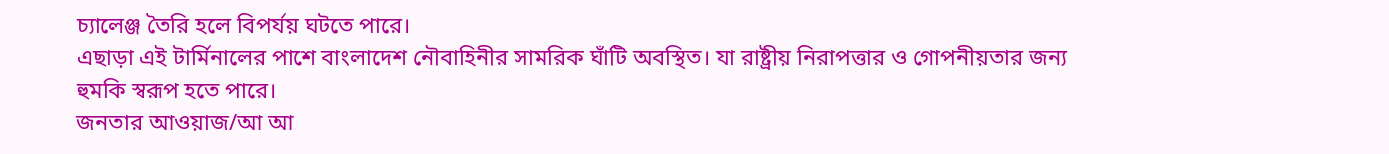চ্যালেঞ্জ তৈরি হলে বিপর্যয় ঘটতে পারে।
এছাড়া এই টার্মিনালের পাশে বাংলাদেশ নৌবাহিনীর সামরিক ঘাঁটি অবস্থিত। যা রাষ্ট্রীয় নিরাপত্তার ও গোপনীয়তার জন্য হুমকি স্বরূপ হতে পারে।
জনতার আওয়াজ/আ আ